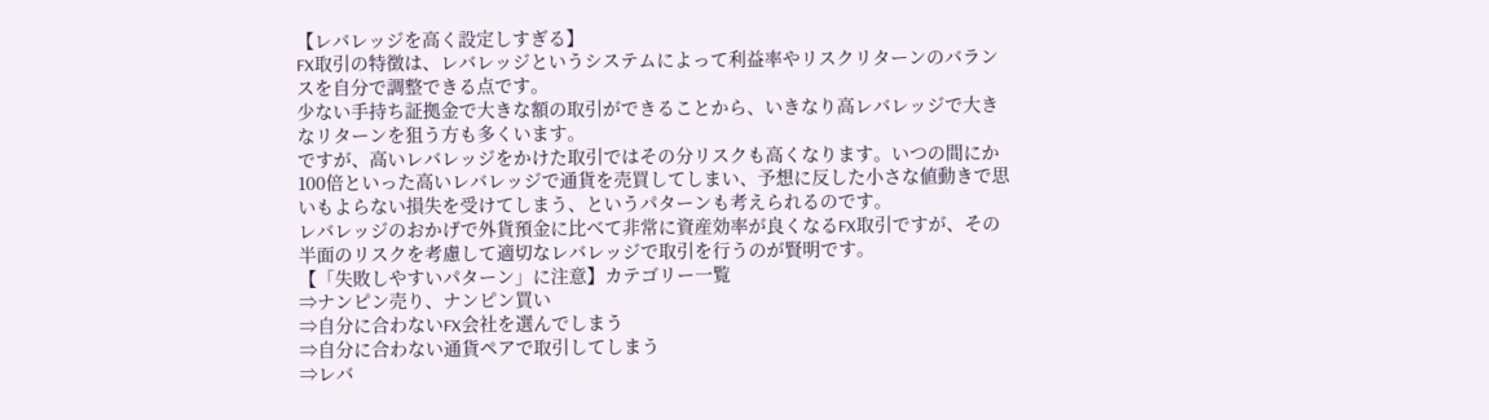【レバレッジを高く設定しすぎる】
FX取引の特徴は、レバレッジというシステムによって利益率やリスクリターンのバランスを自分で調整できる点です。
少ない手持ち証拠金で大きな額の取引ができることから、いきなり高レバレッジで大きなリターンを狙う方も多くいます。
ですが、高いレバレッジをかけた取引ではその分リスクも高くなります。いつの間にか100倍といった高いレバレッジで通貨を売買してしまい、予想に反した小さな値動きで思いもよらない損失を受けてしまう、というパターンも考えられるのです。
レバレッジのおかげで外貨預金に比べて非常に資産効率が良くなるFX取引ですが、その半面のリスクを考慮して適切なレバレッジで取引を行うのが賢明です。
【「失敗しやすいパターン」に注意】カテゴリー一覧
⇒ナンピン売り、ナンピン買い
⇒自分に合わないFX会社を選んでしまう
⇒自分に合わない通貨ペアで取引してしまう
⇒レバ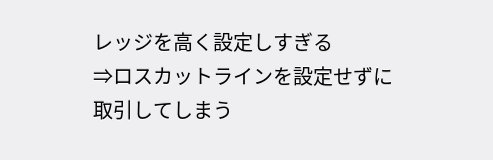レッジを高く設定しすぎる
⇒ロスカットラインを設定せずに取引してしまう